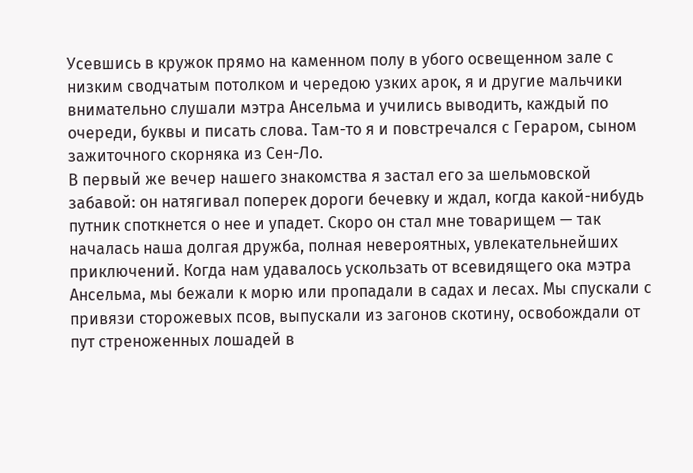Усевшись в кружок прямо на каменном полу в убого освещенном зале с низким сводчатым потолком и чередою узких арок, я и другие мальчики внимательно слушали мэтра Ансельма и учились выводить, каждый по очереди, буквы и писать слова. Там-то я и повстречался с Гераром, сыном зажиточного скорняка из Сен-Ло.
В первый же вечер нашего знакомства я застал его за шельмовской забавой: он натягивал поперек дороги бечевку и ждал, когда какой-нибудь путник споткнется о нее и упадет. Скоро он стал мне товарищем — так началась наша долгая дружба, полная невероятных, увлекательнейших приключений. Когда нам удавалось ускользать от всевидящего ока мэтра Ансельма, мы бежали к морю или пропадали в садах и лесах. Мы спускали с привязи сторожевых псов, выпускали из загонов скотину, освобождали от пут стреноженных лошадей в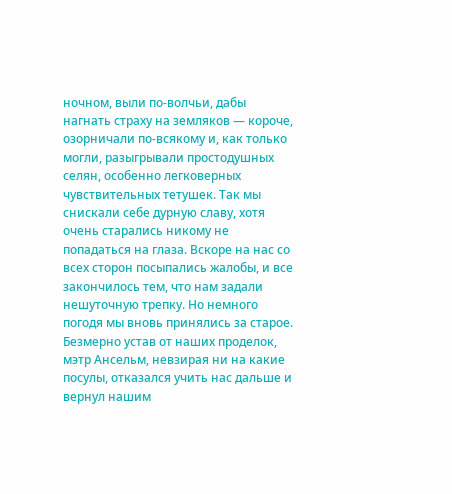ночном, выли по-волчьи, дабы нагнать страху на земляков — короче, озорничали по-всякому и, как только могли, разыгрывали простодушных селян, особенно легковерных чувствительных тетушек. Так мы снискали себе дурную славу, хотя очень старались никому не попадаться на глаза. Вскоре на нас со всех сторон посыпались жалобы, и все закончилось тем, что нам задали нешуточную трепку. Но немного погодя мы вновь принялись за старое. Безмерно устав от наших проделок, мэтр Ансельм, невзирая ни на какие посулы, отказался учить нас дальше и вернул нашим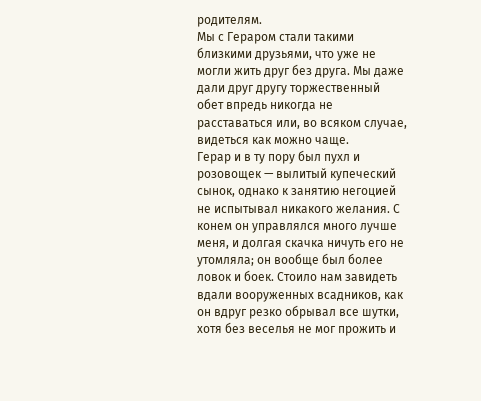родителям.
Мы с Гераром стали такими близкими друзьями, что уже не могли жить друг без друга. Мы даже дали друг другу торжественный обет впредь никогда не расставаться или, во всяком случае, видеться как можно чаще.
Герар и в ту пору был пухл и розовощек — вылитый купеческий сынок, однако к занятию негоцией не испытывал никакого желания. С конем он управлялся много лучше меня, и долгая скачка ничуть его не утомляла; он вообще был более ловок и боек. Стоило нам завидеть вдали вооруженных всадников, как он вдруг резко обрывал все шутки, хотя без веселья не мог прожить и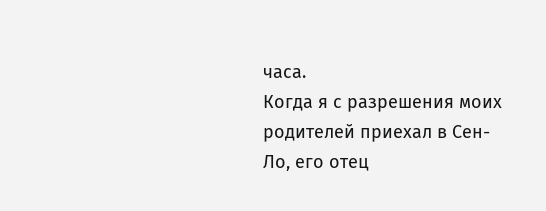часа.
Когда я с разрешения моих родителей приехал в Сен-Ло, его отец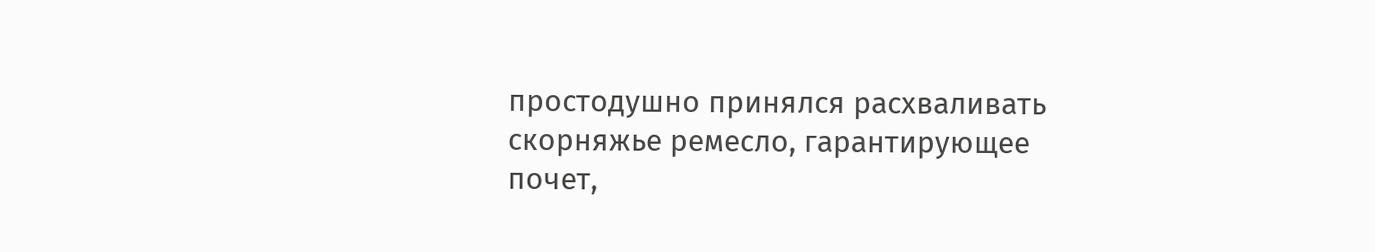простодушно принялся расхваливать скорняжье ремесло, гарантирующее почет,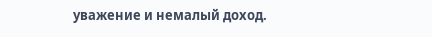уважение и немалый доход.